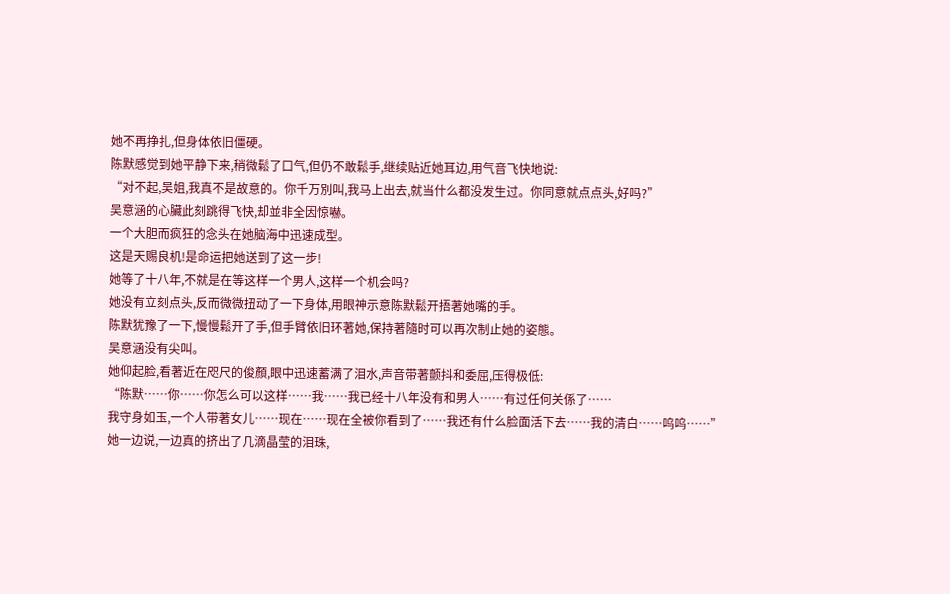她不再挣扎,但身体依旧僵硬。
陈默感觉到她平静下来,稍微鬆了口气,但仍不敢鬆手,继续贴近她耳边,用气音飞快地说:
“对不起,吴姐,我真不是故意的。你千万別叫,我马上出去,就当什么都没发生过。你同意就点点头,好吗?”
吴意涵的心臟此刻跳得飞快,却並非全因惊嚇。
一个大胆而疯狂的念头在她脑海中迅速成型。
这是天赐良机!是命运把她送到了这一步!
她等了十八年,不就是在等这样一个男人,这样一个机会吗?
她没有立刻点头,反而微微扭动了一下身体,用眼神示意陈默鬆开捂著她嘴的手。
陈默犹豫了一下,慢慢鬆开了手,但手臂依旧环著她,保持著隨时可以再次制止她的姿態。
吴意涵没有尖叫。
她仰起脸,看著近在咫尺的俊顏,眼中迅速蓄满了泪水,声音带著颤抖和委屈,压得极低:
“陈默……你……你怎么可以这样……我……我已经十八年没有和男人……有过任何关係了……
我守身如玉,一个人带著女儿……现在……现在全被你看到了……我还有什么脸面活下去……我的清白……呜呜……”
她一边说,一边真的挤出了几滴晶莹的泪珠,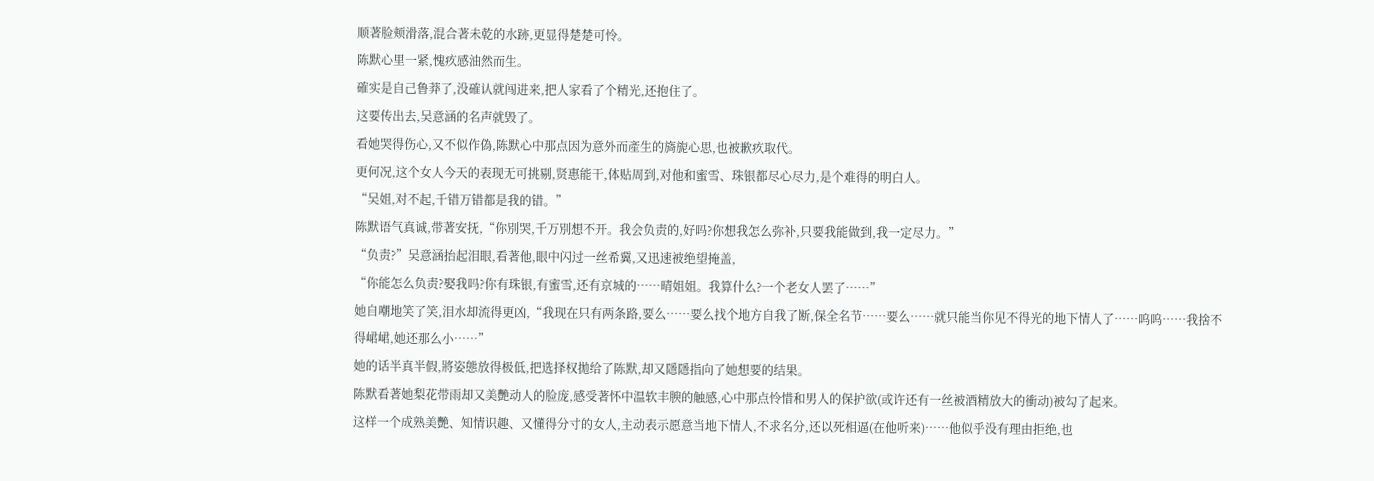顺著脸颊滑落,混合著未乾的水跡,更显得楚楚可怜。
陈默心里一紧,愧疚感油然而生。
確实是自己鲁莽了,没確认就闯进来,把人家看了个精光,还抱住了。
这要传出去,吴意涵的名声就毁了。
看她哭得伤心,又不似作偽,陈默心中那点因为意外而產生的旖旎心思,也被歉疚取代。
更何况,这个女人今天的表现无可挑剔,贤惠能干,体贴周到,对他和蜜雪、珠银都尽心尽力,是个难得的明白人。
“吴姐,对不起,千错万错都是我的错。”
陈默语气真诚,带著安抚,“你別哭,千万別想不开。我会负责的,好吗?你想我怎么弥补,只要我能做到,我一定尽力。”
“负责?”吴意涵抬起泪眼,看著他,眼中闪过一丝希冀,又迅速被绝望掩盖,
“你能怎么负责?娶我吗?你有珠银,有蜜雪,还有京城的……晴姐姐。我算什么?一个老女人罢了……”
她自嘲地笑了笑,泪水却流得更凶,“我现在只有两条路,要么……要么找个地方自我了断,保全名节……要么……就只能当你见不得光的地下情人了……呜呜……我捨不得峮峮,她还那么小……”
她的话半真半假,將姿態放得极低,把选择权拋给了陈默,却又隱隱指向了她想要的结果。
陈默看著她梨花带雨却又美艷动人的脸庞,感受著怀中温软丰腴的触感,心中那点怜惜和男人的保护欲(或许还有一丝被酒精放大的衝动)被勾了起来。
这样一个成熟美艷、知情识趣、又懂得分寸的女人,主动表示愿意当地下情人,不求名分,还以死相逼(在他听来)……他似乎没有理由拒绝,也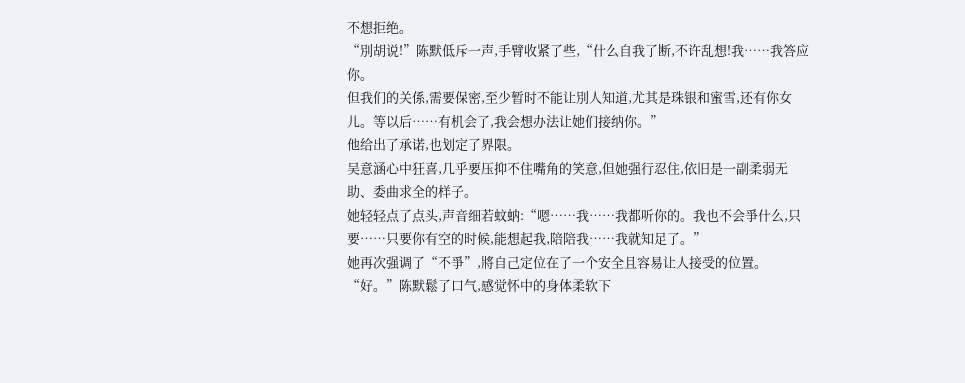不想拒绝。
“別胡说!”陈默低斥一声,手臂收紧了些,“什么自我了断,不许乱想!我……我答应你。
但我们的关係,需要保密,至少暂时不能让別人知道,尤其是珠银和蜜雪,还有你女儿。等以后……有机会了,我会想办法让她们接纳你。”
他给出了承诺,也划定了界限。
吴意涵心中狂喜,几乎要压抑不住嘴角的笑意,但她强行忍住,依旧是一副柔弱无助、委曲求全的样子。
她轻轻点了点头,声音细若蚊蚋:“嗯……我……我都听你的。我也不会爭什么,只要……只要你有空的时候,能想起我,陪陪我……我就知足了。”
她再次强调了“不爭”,將自己定位在了一个安全且容易让人接受的位置。
“好。”陈默鬆了口气,感觉怀中的身体柔软下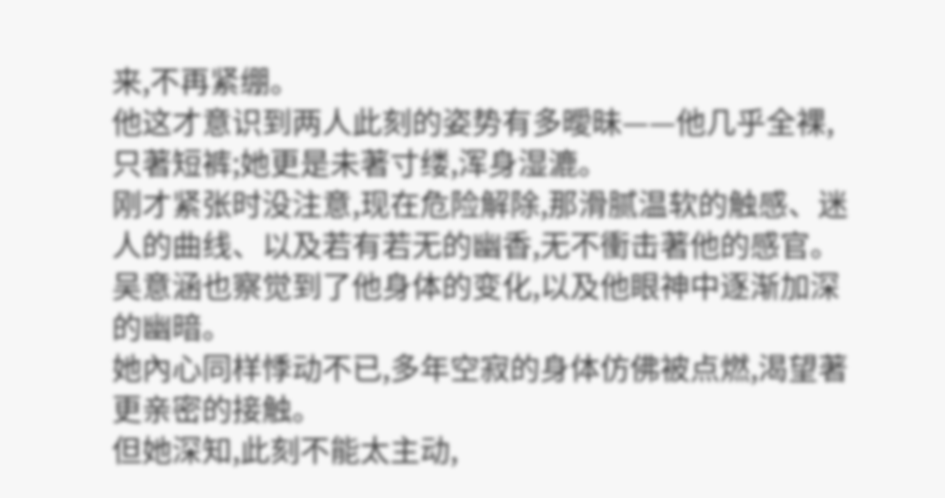来,不再紧绷。
他这才意识到两人此刻的姿势有多曖昧——他几乎全裸,只著短裤;她更是未著寸缕,浑身湿漉。
刚才紧张时没注意,现在危险解除,那滑腻温软的触感、迷人的曲线、以及若有若无的幽香,无不衝击著他的感官。
吴意涵也察觉到了他身体的变化,以及他眼神中逐渐加深的幽暗。
她內心同样悸动不已,多年空寂的身体仿佛被点燃,渴望著更亲密的接触。
但她深知,此刻不能太主动,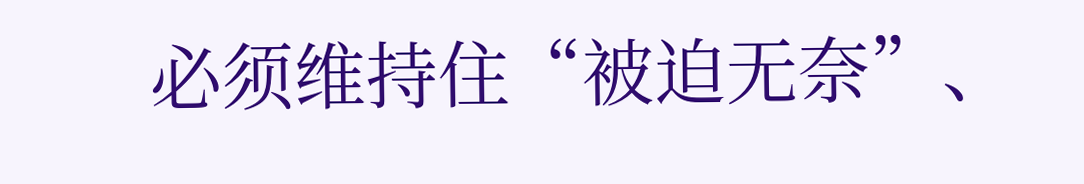必须维持住“被迫无奈”、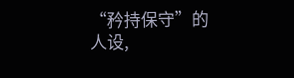“矜持保守”的人设,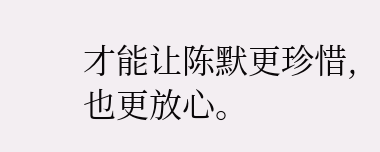才能让陈默更珍惜,也更放心。